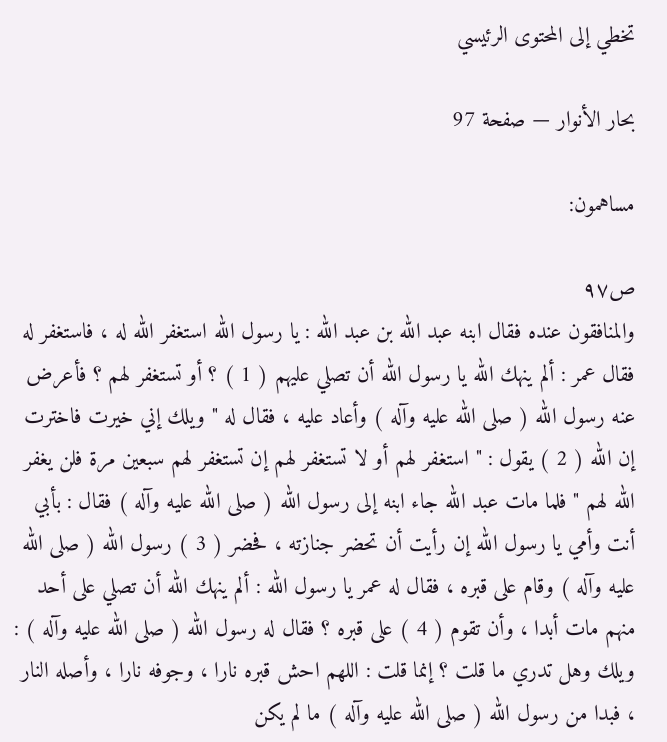تخطي إلى المحتوى الرئيسي

بحار الأنوار — صفحة 97

مساهمون:

ص٩٧
والمنافقون عنده فقال ابنه عبد الله بن عبد الله : يا رسول الله استغفر الله له ، فاستغفر له فقال عمر : ألم ينهك الله يا رسول الله أن تصلي عليهم ( 1 ) ؟ أو تستغفر لهم ؟ فأعرض عنه رسول الله ( صلى الله عليه وآله ) وأعاد عليه ، فقال له " ويلك إني خيرت فاخترت إن الله ( 2 ) يقول : " استغفر لهم أو لا تستغفر لهم إن تستغفر لهم سبعين مرة فلن يغفر الله لهم " فلما مات عبد الله جاء ابنه إلى رسول الله ( صلى الله عليه وآله ) فقال : بأبي أنت وأمي يا رسول الله إن رأيت أن تحضر جنازته ، فحضر ( 3 ) رسول الله ( صلى الله عليه وآله ) وقام على قبره ، فقال له عمر يا رسول الله : ألم ينهك الله أن تصلي على أحد منهم مات أبدا ، وأن تقوم ( 4 ) على قبره ؟ فقال له رسول الله ( صلى الله عليه وآله ) : ويلك وهل تدري ما قلت ؟ إنما قلت : اللهم احش قبره نارا ، وجوفه نارا ، وأصله النار ، فبدا من رسول الله ( صلى الله عليه وآله ) ما لم يكن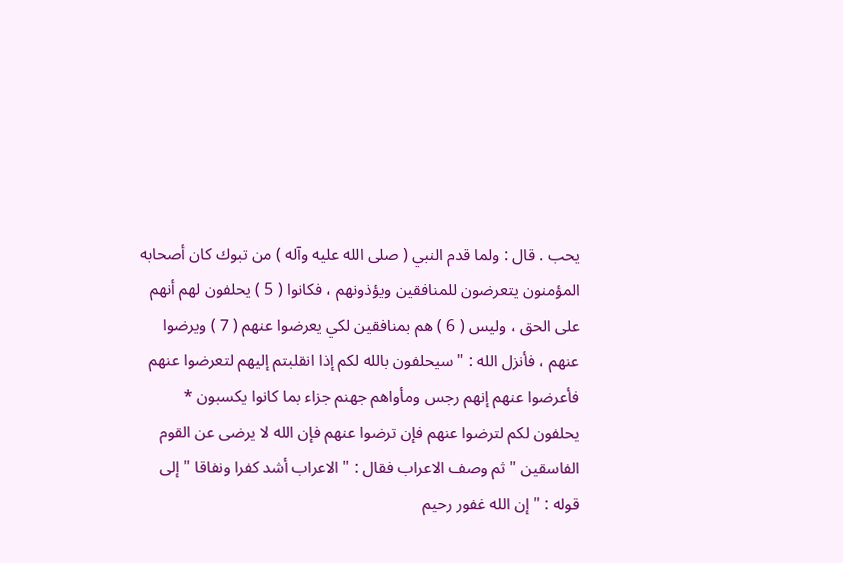يحب . قال : ولما قدم النبي ( صلى الله عليه وآله ) من تبوك كان أصحابه المؤمنون يتعرضون للمنافقين ويؤذونهم ، فكانوا ( 5 ) يحلفون لهم أنهم على الحق ، وليس ( 6 ) هم بمنافقين لكي يعرضوا عنهم ( 7 ) ويرضوا عنهم ، فأنزل الله : " سيحلفون بالله لكم إذا انقلبتم إليهم لتعرضوا عنهم فأعرضوا عنهم إنهم رجس ومأواهم جهنم جزاء بما كانوا يكسبون * يحلفون لكم لترضوا عنهم فإن ترضوا عنهم فإن الله لا يرضى عن القوم الفاسقين " ثم وصف الاعراب فقال : " الاعراب أشد كفرا ونفاقا " إلى قوله : " إن الله غفور رحيم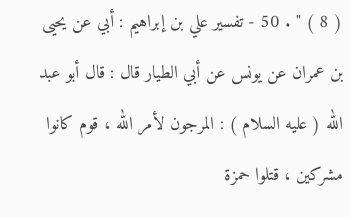( 8 ) " . 50 - تفسير علي بن إبراهيم : أبي عن يحيى بن عمران عن يونس عن أبي الطيار قال : قال أبو عبد الله ( عليه السلام ) : المرجون لأمر الله ، قوم كانوا مشركين ، قتلوا حمزة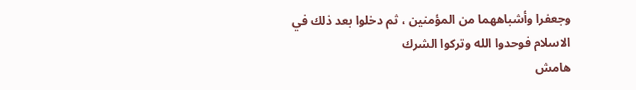وجعفرا وأشباههما من المؤمنين ، ثم دخلوا بعد ذلك في الاسلام فوحدوا الله وتركوا الشرك
هامش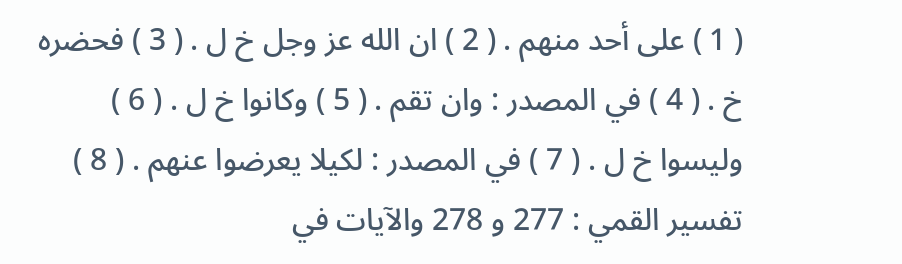( 1 ) على أحد منهم . ( 2 ) ان الله عز وجل خ ل . ( 3 ) فحضره خ . ( 4 ) في المصدر : وان تقم . ( 5 ) وكانوا خ ل . ( 6 ) وليسوا خ ل . ( 7 ) في المصدر : لكيلا يعرضوا عنهم . ( 8 ) تفسير القمي : 277 و 278 والآيات في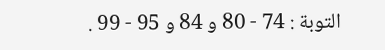التوبة : 74 - 80 و 84 و 95 - 99 .